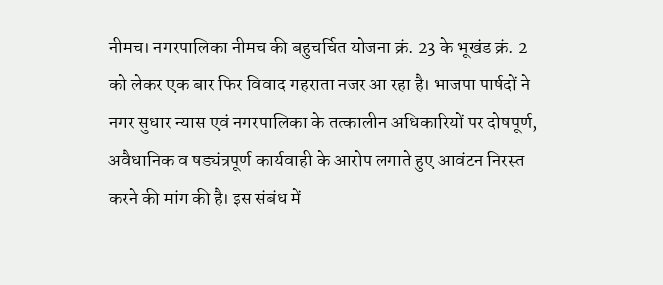नीमच। नगरपालिका नीमच की बहुचर्चित योजना क्रं. 23 के भूखंड क्रं. 2 को लेकर एक बार फिर विवाद गहराता नजर आ रहा है। भाजपा पार्षदों ने नगर सुधार न्यास एवं नगरपालिका के तत्कालीन अधिकारियों पर दोषपूर्ण, अवैधानिक व षड्यंत्रपूर्ण कार्यवाही के आरोप लगाते हुए आवंटन निरस्त करने की मांग की है। इस संबंध में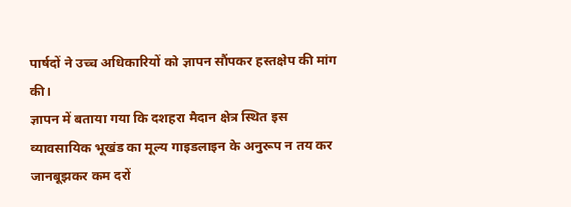पार्षदों ने उच्च अधिकारियों को ज्ञापन सौंपकर हस्तक्षेप की मांग की।
ज्ञापन में बताया गया कि दशहरा मैदान क्षेत्र स्थित इस व्यावसायिक भूखंड का मूल्य गाइडलाइन के अनुरूप न तय कर जानबूझकर कम दरों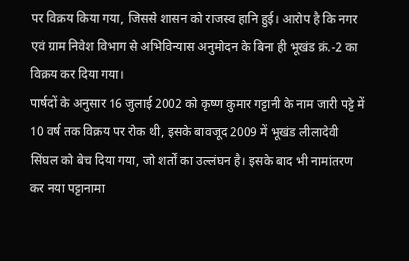पर विक्रय किया गया, जिससे शासन को राजस्व हानि हुई। आरोप है कि नगर एवं ग्राम निवेश विभाग से अभिविन्यास अनुमोदन के बिना ही भूखंड क्रं.-2 का विक्रय कर दिया गया।
पार्षदों के अनुसार 16 जुलाई 2002 को कृष्ण कुमार गट्टानी के नाम जारी पट्टे में 10 वर्ष तक विक्रय पर रोक थी, इसके बावजूद 2009 में भूखंड लीलादेवी सिंघल को बेच दिया गया, जो शर्तों का उल्लंघन है। इसके बाद भी नामांतरण कर नया पट्टानामा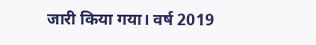जारी किया गया। वर्ष 2019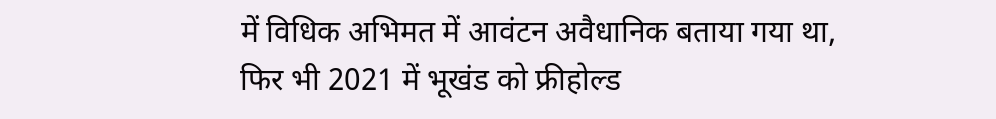में विधिक अभिमत में आवंटन अवैधानिक बताया गया था, फिर भी 2021 में भूखंड को फ्रीहोल्ड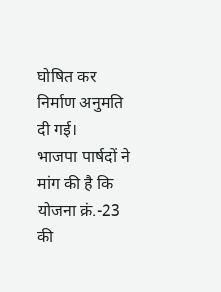घोषित कर निर्माण अनुमति दी गई।
भाजपा पार्षदों ने मांग की है कि योजना क्रं.-23 की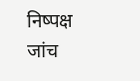निष्पक्ष जांच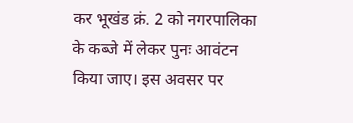कर भूखंड क्रं. 2 को नगरपालिका के कब्जे में लेकर पुनः आवंटन किया जाए। इस अवसर पर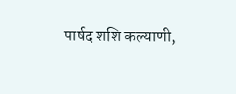पार्षद शशि कल्याणी,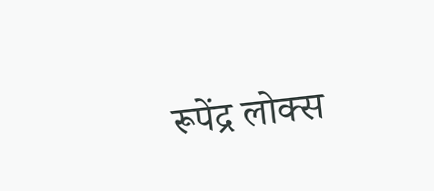रूपेंद्र लोक्स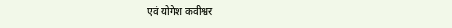एवं योगेश कवीश्वर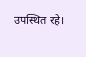उपस्थित रहे।